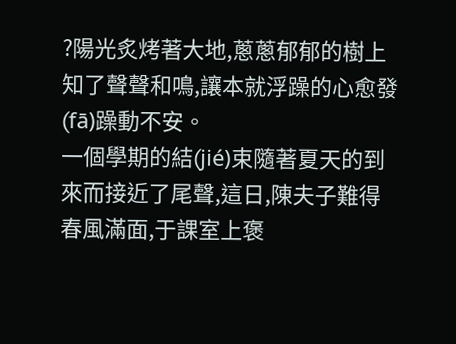?陽光炙烤著大地,蔥蔥郁郁的樹上知了聲聲和鳴,讓本就浮躁的心愈發(fā)躁動不安。
一個學期的結(jié)束隨著夏天的到來而接近了尾聲,這日,陳夫子難得春風滿面,于課室上褒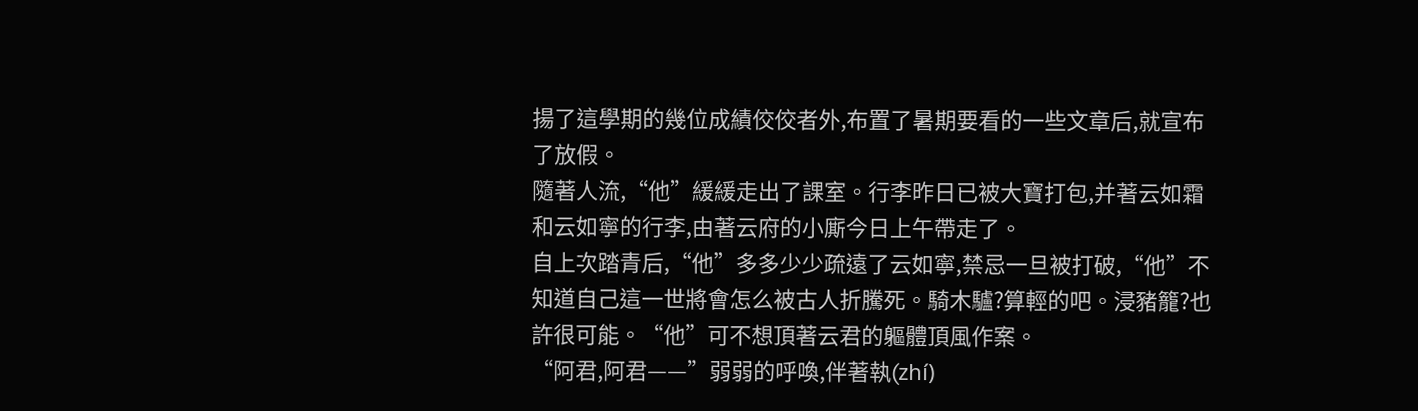揚了這學期的幾位成績佼佼者外,布置了暑期要看的一些文章后,就宣布了放假。
隨著人流,“他”緩緩走出了課室。行李昨日已被大寶打包,并著云如霜和云如寧的行李,由著云府的小廝今日上午帶走了。
自上次踏青后,“他”多多少少疏遠了云如寧,禁忌一旦被打破,“他”不知道自己這一世將會怎么被古人折騰死。騎木驢?算輕的吧。浸豬籠?也許很可能。“他”可不想頂著云君的軀體頂風作案。
“阿君,阿君——”弱弱的呼喚,伴著執(zhí)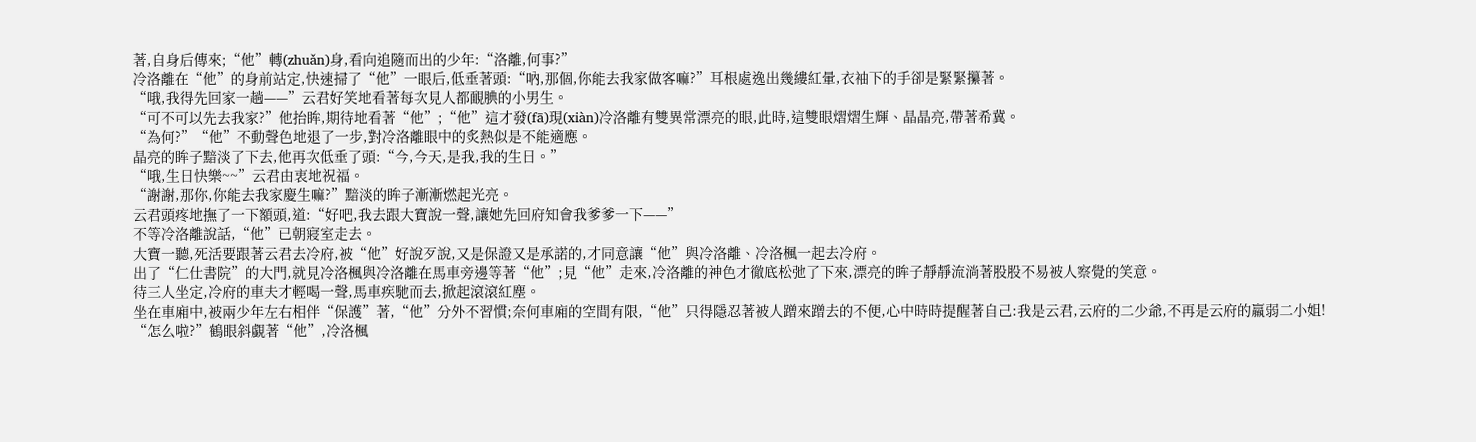著,自身后傳來;“他”轉(zhuǎn)身,看向追隨而出的少年:“洛離,何事?”
冷洛離在“他”的身前站定,快速掃了“他”一眼后,低垂著頭:“吶,那個,你能去我家做客嘛?”耳根處逸出幾縷紅暈,衣袖下的手卻是緊緊攥著。
“哦,我得先回家一趟——”云君好笑地看著每次見人都靦腆的小男生。
“可不可以先去我家?”他抬眸,期待地看著“他”;“他”這才發(fā)現(xiàn)冷洛離有雙異常漂亮的眼,此時,這雙眼熠熠生輝、晶晶亮,帶著希冀。
“為何?”“他”不動聲色地退了一步,對冷洛離眼中的炙熱似是不能適應。
晶亮的眸子黯淡了下去,他再次低垂了頭:“今,今天,是我,我的生日。”
“哦,生日快樂~~”云君由衷地祝福。
“謝謝,那你,你能去我家慶生嘛?”黯淡的眸子漸漸燃起光亮。
云君頭疼地撫了一下額頭,道:“好吧,我去跟大寶說一聲,讓她先回府知會我爹爹一下——”
不等冷洛離說話,“他”已朝寢室走去。
大寶一聽,死活要跟著云君去冷府,被“他”好說歹說,又是保證又是承諾的,才同意讓“他”與冷洛離、冷洛楓一起去冷府。
出了“仁仕書院”的大門,就見冷洛楓與冷洛離在馬車旁邊等著“他”;見“他”走來,冷洛離的神色才徹底松弛了下來,漂亮的眸子靜靜流淌著股股不易被人察覺的笑意。
待三人坐定,冷府的車夫才輕喝一聲,馬車疾馳而去,掀起滾滾紅塵。
坐在車廂中,被兩少年左右相伴“保護”著,“他”分外不習慣;奈何車廂的空間有限,“他”只得隱忍著被人蹭來蹭去的不便,心中時時提醒著自己:我是云君,云府的二少爺,不再是云府的羸弱二小姐!
“怎么啦?”鶴眼斜覷著“他”,冷洛楓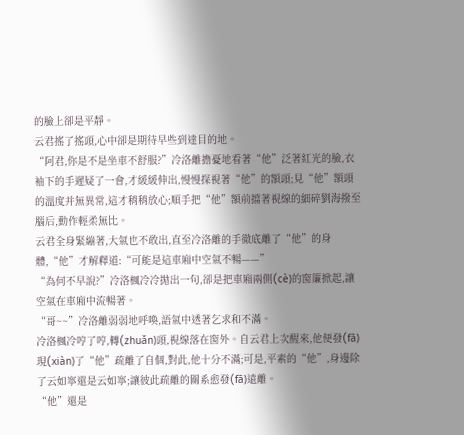的臉上卻是平靜。
云君搖了搖頭,心中卻是期待早些到達目的地。
“阿君,你是不是坐車不舒服?”冷洛離擔憂地看著“他”泛著紅光的臉,衣袖下的手遲疑了一會,才緩緩伸出,慢慢探視著“他”的額頭;見“他”額頭的溫度并無異常,這才稍稍放心;順手把“他”額前擋著視線的細碎劉海撥至腦后,動作輕柔無比。
云君全身緊繃著,大氣也不敢出,直至冷洛離的手徹底離了“他”的身體,“他”才解釋道:“可能是這車廂中空氣不暢——”
“為何不早說?”冷洛楓冷冷拋出一句,卻是把車廂兩側(cè)的窗簾掀起,讓空氣在車廂中流暢著。
“哥~~”冷洛離弱弱地呼喚,語氣中透著乞求和不滿。
冷洛楓冷哼了哼,轉(zhuǎn)頭,視線落在窗外。自云君上次醒來,他便發(fā)現(xiàn)了“他”疏離了自個,對此,他十分不滿;可是,平素的“他”,身邊除了云如寧還是云如寧;讓彼此疏離的關系愈發(fā)遠離。
“他”還是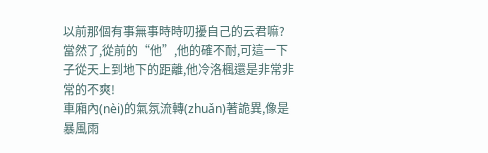以前那個有事無事時時叨擾自己的云君嘛?當然了,從前的“他”,他的確不耐,可這一下子從天上到地下的距離,他冷洛楓還是非常非常的不爽!
車廂內(nèi)的氣氛流轉(zhuǎn)著詭異,像是暴風雨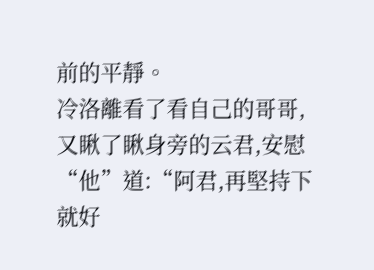前的平靜。
冷洛離看了看自己的哥哥,又瞅了瞅身旁的云君,安慰“他”道:“阿君,再堅持下就好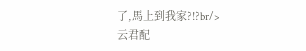了,馬上到我家?!?br/>
云君配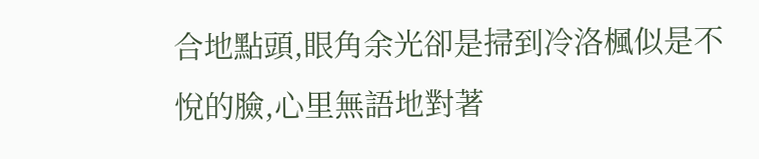合地點頭,眼角余光卻是掃到冷洛楓似是不悅的臉,心里無語地對著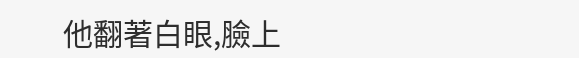他翻著白眼,臉上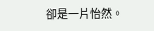卻是一片怡然。